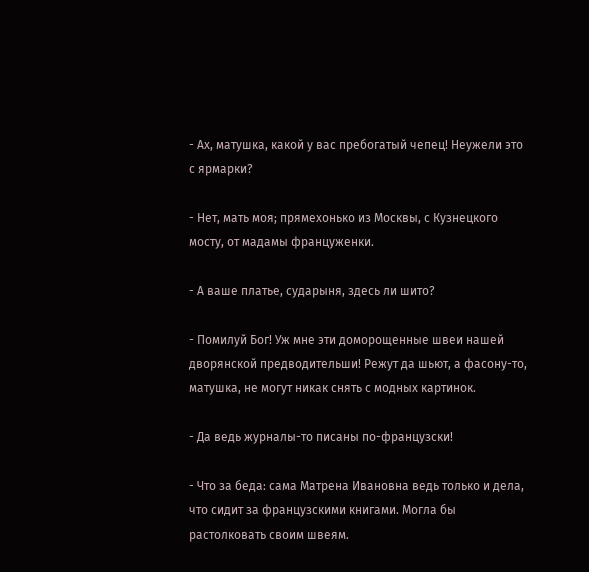- Ах, матушка, какой у вас пребогатый чепец! Неужели это с ярмарки?

- Нет, мать моя; прямехонько из Москвы, с Кузнецкого мосту, от мадамы француженки.

- А ваше платье, сударыня, здесь ли шито?

- Помилуй Бог! Уж мне эти доморощенные швеи нашей дворянской предводительши! Режут да шьют, а фасону-то, матушка, не могут никак снять с модных картинок.

- Да ведь журналы-то писаны по-французски!

- Что за беда: сама Матрена Ивановна ведь только и дела, что сидит за французскими книгами. Могла бы растолковать своим швеям.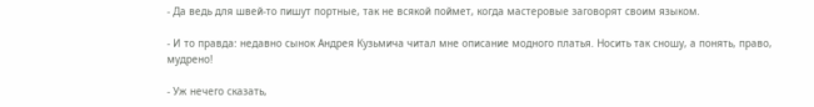- Да ведь для швей-то пишут портные, так не всякой поймет, когда мастеровые заговорят своим языком.

- И то правда: недавно сынок Андрея Кузьмича читал мне описание модного платья. Носить так сношу, а понять, право, мудрено!

- Уж нечего сказать,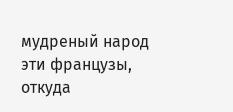мудреный народ эти французы, откуда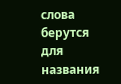слова берутся для названия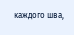каждого шва,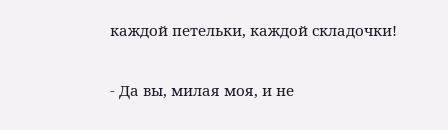каждой петельки, каждой складочки!

- Да вы, милая моя, и не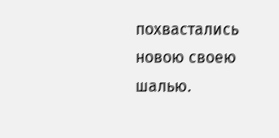похвастались новою своею шалью.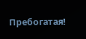Пребогатая!